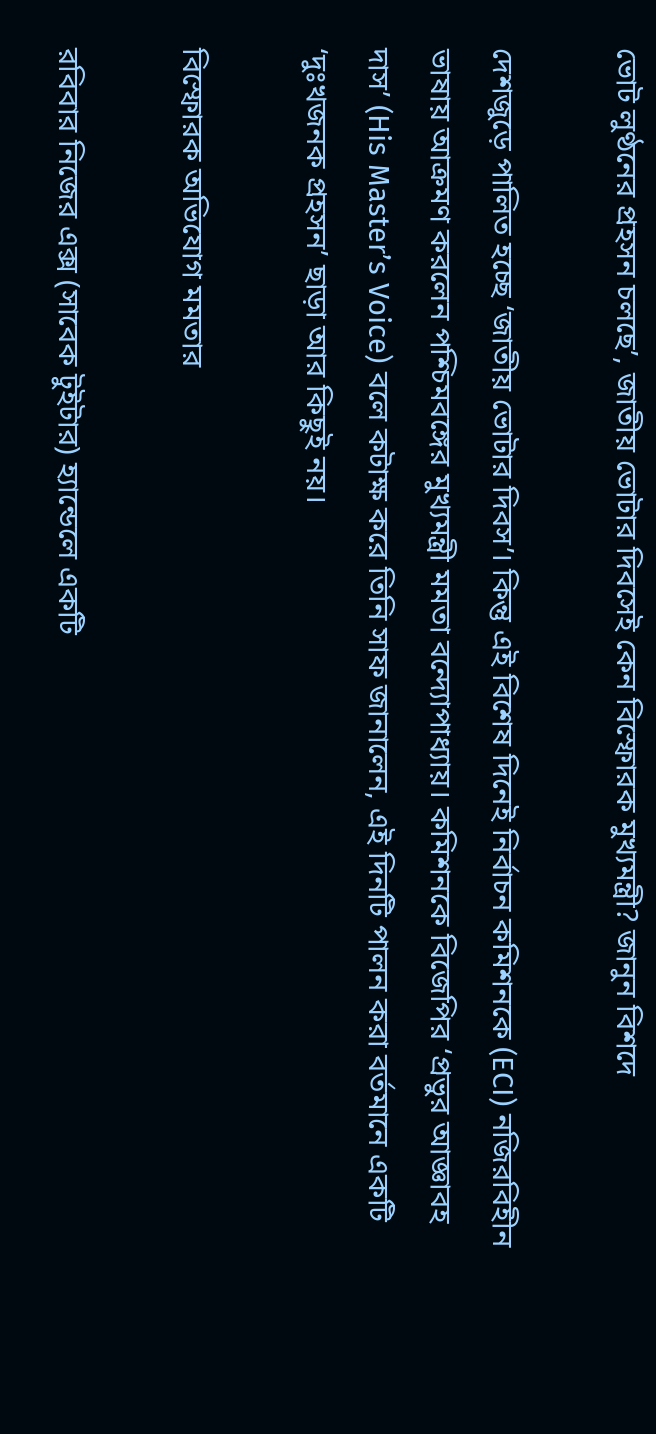ভোট লুণ্ঠনের প্রহসন চলছে’, জাতীয় ভোটার দিবসেই কেন বিস্ফোরক মুখ্যমন্ত্রী? জানুন বিশদে

দেশজুড়ে পালিত হচ্ছে ‘জাতীয় ভোটার দিবস’। কিন্তু এই বিশেষ দিনেই নির্বাচন কমিশনকে (ECI) নজিরবিহীন ভাষায় আক্রমণ করলেন পশ্চিমবঙ্গের মুখ্যমন্ত্রী মমতা বন্দ্যোপাধ্যায়। কমিশনকে বিজেপির ‘প্রভুর আজ্ঞাবহ দাস’ (His Master’s Voice) বলে কটাক্ষ করে তিনি সাফ জানালেন, এই দিনটি পালন করা বর্তমানে একটি ‘দুঃখজনক প্রহসন’ ছাড়া আর কিছুই নয়।

বিস্ফোরক অভিযোগ মমতার

রবিবার নিজের এক্স (সাবেক টুইটার) হ্যান্ডেলে একটি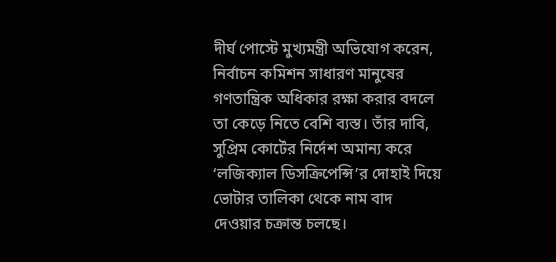দীর্ঘ পোস্টে মুখ্যমন্ত্রী অভিযোগ করেন, নির্বাচন কমিশন সাধারণ মানুষের গণতান্ত্রিক অধিকার রক্ষা করার বদলে তা কেড়ে নিতে বেশি ব্যস্ত। তাঁর দাবি, সুপ্রিম কোর্টের নির্দেশ অমান্য করে ‘লজিক্যাল ডিসক্রিপেন্সি’র দোহাই দিয়ে ভোটার তালিকা থেকে নাম বাদ দেওয়ার চক্রান্ত চলছে।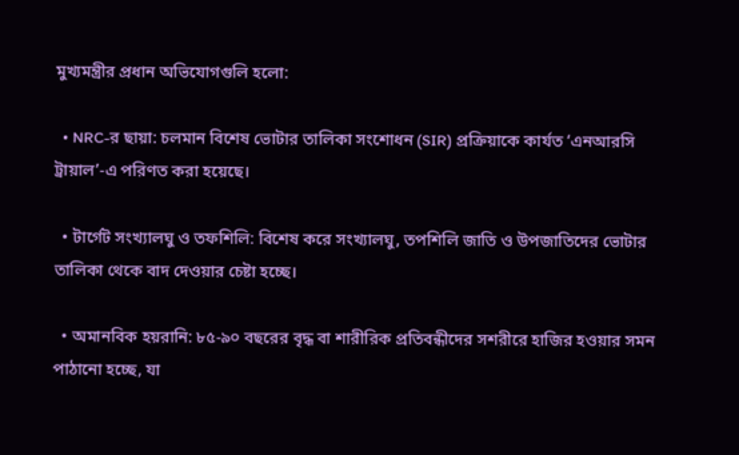মুখ্যমন্ত্রীর প্রধান অভিযোগগুলি হলো:

  • NRC-র ছায়া: চলমান বিশেষ ভোটার তালিকা সংশোধন (SIR) প্রক্রিয়াকে কার্যত ‘এনআরসি ট্রায়াল’-এ পরিণত করা হয়েছে।

  • টার্গেট সংখ্যালঘু ও তফশিলি: বিশেষ করে সংখ্যালঘু, তপশিলি জাতি ও উপজাতিদের ভোটার তালিকা থেকে বাদ দেওয়ার চেষ্টা হচ্ছে।

  • অমানবিক হয়রানি: ৮৫-৯০ বছরের বৃদ্ধ বা শারীরিক প্রতিবন্ধীদের সশরীরে হাজির হওয়ার সমন পাঠানো হচ্ছে, যা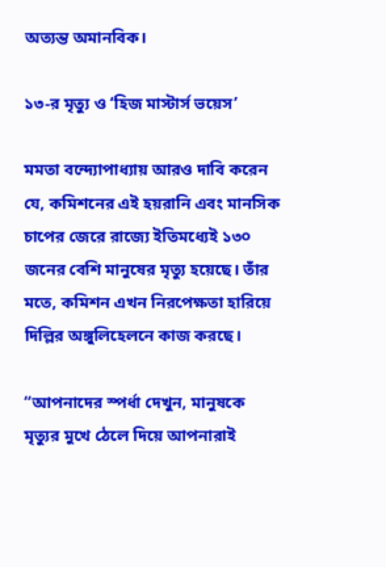অত্যন্ত অমানবিক।

১৩-র মৃত্যু ও ‘হিজ মাস্টার্স ভয়েস’

মমতা বন্দ্যোপাধ্যায় আরও দাবি করেন যে, কমিশনের এই হয়রানি এবং মানসিক চাপের জেরে রাজ্যে ইতিমধ্যেই ১৩০ জনের বেশি মানুষের মৃত্যু হয়েছে। তাঁর মতে, কমিশন এখন নিরপেক্ষতা হারিয়ে দিল্লির অঙ্গুলিহেলনে কাজ করছে।

“আপনাদের স্পর্ধা দেখুন, মানুষকে মৃত্যুর মুখে ঠেলে দিয়ে আপনারাই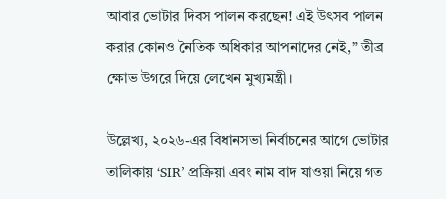আবার ভোটার দিবস পালন করছেন! এই উৎসব পালন করার কোনও নৈতিক অধিকার আপনাদের নেই,” তীব্র ক্ষোভ উগরে দিয়ে লেখেন মুখ্যমন্ত্রী।

উল্লেখ্য, ২০২৬-এর বিধানসভা নির্বাচনের আগে ভোটার তালিকায় ‘SIR’ প্রক্রিয়া এবং নাম বাদ যাওয়া নিয়ে গত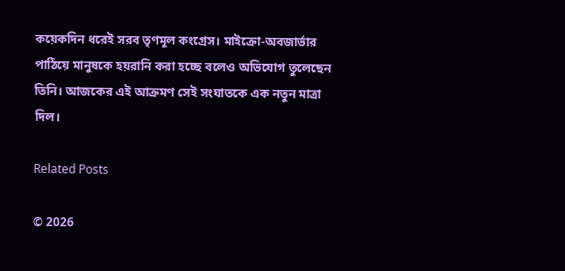কয়েকদিন ধরেই সরব তৃণমূল কংগ্রেস। মাইক্রো-অবজার্ভার পাঠিয়ে মানুষকে হয়রানি করা হচ্ছে বলেও অভিযোগ তুলেছেন তিনি। আজকের এই আক্রমণ সেই সংঘাতকে এক নতুন মাত্রা দিল।

Related Posts

© 2026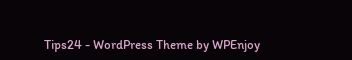Tips24 - WordPress Theme by WPEnjoy